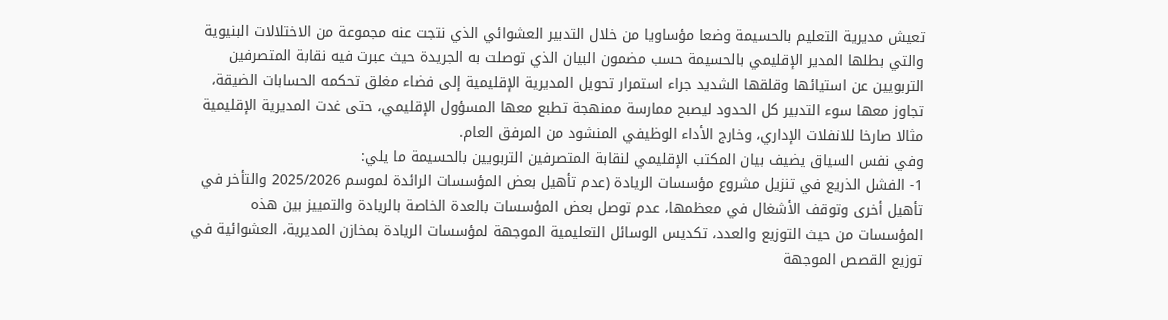تعيش مديرية التعليم بالحسيمة وضعا مؤساويا من خلال التدبير العشوائي الذي نتجت عنه مجموعة من الاختلالات البنيوية والتي بطلها المدير الإقليمي بالحسيمة حسب مضمون البيان الذي توصلت به الجريدة حيث عبرت فيه نقابة المتصرفين التربويين عن استيائها وقلقها الشديد جراء استمرار تحويل المديرية الإقليمية إلى فضاء مغلق تحكمه الحسابات الضيقة، تجاوز معها سوء التدبير كل الحدود ليصبح ممارسة ممنهجة تطبع معها المسؤول الإقليمي، حتى غدت المديرية الإقليمية مثالا صارخا للانفلات الإداري، وخارج الأداء الوظيفي المنشود من المرفق العام.
وفي نفس السياق يضيف بيان المكتب الإقليمي لنقابة المتصرفين التربويين بالحسيمة ما يلي:
1- الفشل الذريع في تنزيل مشروع مؤسسات الريادة (عدم تأهيل بعض المؤسسات الرائدة لموسم 2025/2026 والتأخر في تأهيل أخرى وتوقف الأشغال في معظمها، عدم توصل بعض المؤسسات بالعدة الخاصة بالريادة والتمييز بين هذه المؤسسات من حيث التوزيع والعدد، تكديس الوسائل التعليمية الموجهة لمؤسسات الريادة بمخازن المديرية، العشوائية في توزيع القصص الموجهة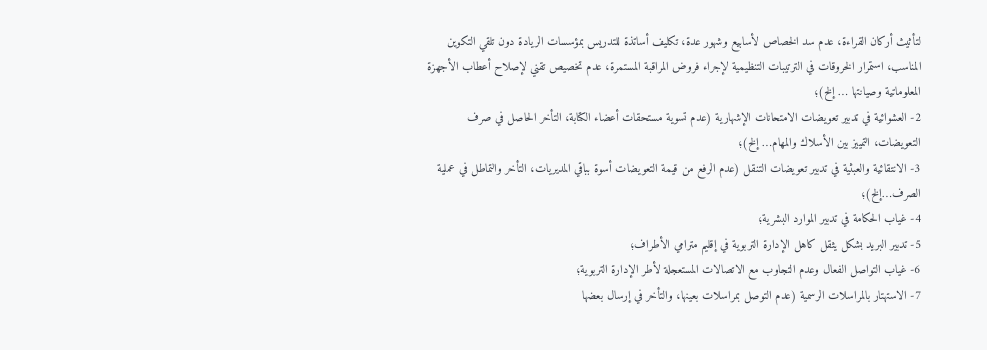لتأثيث أركان القراءة، عدم سد الخصاص لأسابيع وشهور عدة، تكليف أساتذة للتدريس بمؤسسات الريادة دون تلقي التكوين المناسب، استمرار الخروقات في الترتيبات التنظيمية لإجراء فروض المراقبة المستمرة، عدم تخصيص تقني لإصلاح أعطاب الأجهزة المعلوماتية وصيانتها … إلخ)؛
2- العشوائية في تدبير تعويضات الامتحانات الإشهارية (عدم تسوية مستحقات أعضاء الكتابة، التأخر الحاصل في صرف التعويضات، التمييز بين الأسلاك والمهام… إلخ)؛
3- الانتقائية والعبثية في تدبير تعويضات التنقل (عدم الرفع من قيمة التعويضات أسوة بباقي المديريات، التأخر والتماطل في عملية الصرف…إلخ)؛
4- غياب الحكامة في تدبير الموارد البشرية؛
5- تدبير البريد بشكل يثقل كاهل الإدارة التربوية في إقليم مترامي الأطراف؛
6- غياب التواصل الفعال وعدم التجاوب مع الاتصالات المستعجلة لأطر الإدارة التربوية؛
7- الاستهتار بالمراسلات الرسمية (عدم التوصل بمراسلات بعينها، والتأخر في إرسال بعضها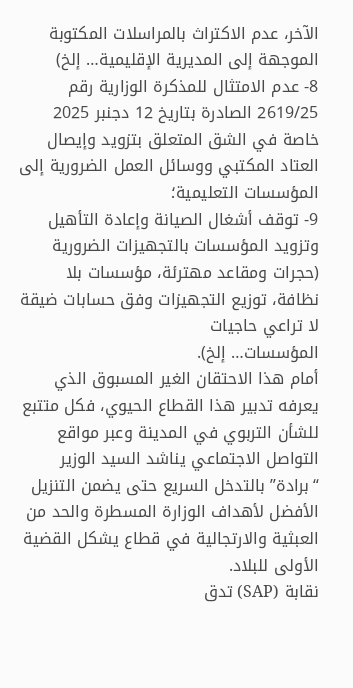الآخر، عدم الاكتراث بالمراسلات المكتوبة الموجهة إلى المديرية الإقليمية… إلخ)
8- عدم الامتثال للمذكرة الوزارية رقم 2619/25 الصادرة بتاريخ 12 دجنبر 2025 خاصة في الشق المتعلق بتزويد وإيصال العتاد المكتبي ووسائل العمل الضرورية إلى المؤسسات التعليمية؛
9- توقف أشغال الصيانة وإعادة التأهيل وتزويد المؤسسات بالتجهيزات الضرورية (حجرات ومقاعد مهترئة، مؤسسات بلا نظافة، توزيع التجهيزات وفق حسابات ضيقة لا تراعي حاجيات
المؤسسات… إلخ).
أمام هذا الاحتقان الغير المسبوق الذي يعرفه تدبير هذا القطاع الحيوي، فكل متتبع للشأن التربوي في المدينة وعبر مواقع التواصل الاجتماعي يناشد السيد الوزير “برادة” بالتدخل السريع حتى يضمن التنزيل الأفضل لأهداف الوزارة المسطرة والحد من العبثية والارتجالية في قطاع يشكل القضية الأولى للبلاد.
نقابة (SAP) تدق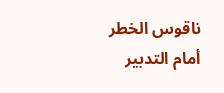ناقوس الخطر أمام التدبير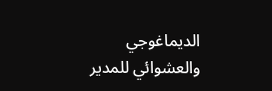الديماغوجي والعشوائي للمدير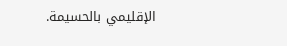الإقليمي بالحسيمة.